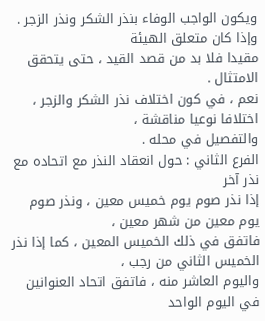ويكون الواجب الوفاء بنذر الشكر ونذر الزجر . وإذا كان متعلق الهيئة
مقيدا فلا بد من قصد القيد ، حتى يتحقق الامتثال .
نعم ، في كون اختلاف نذر الشكر والزجر ، اختلافا نوعيا مناقشة ،
والتفصيل في محله .
الفرع الثاني : حول انعقاد النذر مع اتحاده مع نذر آخر
إذا نذر صوم يوم خميس معين ، ونذر صوم يوم معين من شهر معين ،
فاتفق في ذلك الخميس المعين ، كما إذا نذر الخميس الثاني من رجب ،
واليوم العاشر منه ، فاتفق اتحاد العنوانين في اليوم الواحد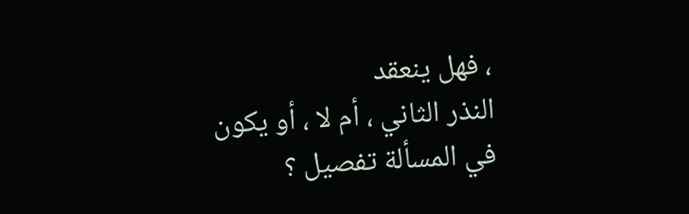، فهل ينعقد
النذر الثاني ، أم لا ، أو يكون في المسألة تفصيل ؟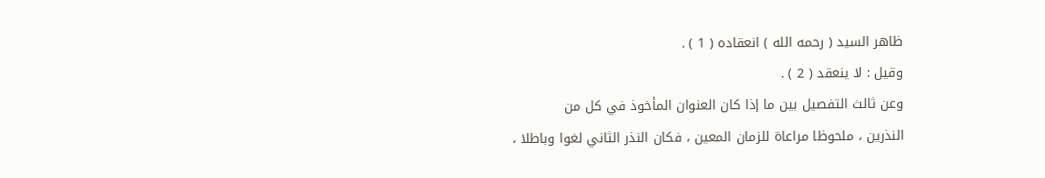ظاهر السيد ( رحمه الله ) انعقاده ( 1 ) .
وقيل : لا ينعقد ( 2 ) .
وعن ثالث التفصيل بين ما إذا كان العنوان المأخوذ في كل من
النذرين ، ملحوظا مراعاة للزمان المعين ، فكان النذر الثاني لغوا وباطلا ،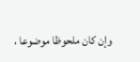وإن كان ملحوظا موضوعا ،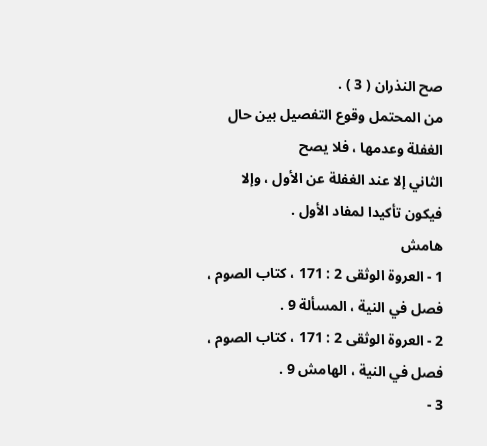صح النذران ( 3 ) .
من المحتمل وقوع التفصيل بين حال الغفلة وعدمها ، فلا يصح
الثاني إلا عند الغفلة عن الأول ، وإلا فيكون تأكيدا لمفاد الأول .
هامش
1 - العروة الوثقى 2 : 171 ، كتاب الصوم ، فصل في النية ، المسألة 9 .
2 - العروة الوثقى 2 : 171 ، كتاب الصوم ، فصل في النية ، الهامش 9 .
3 -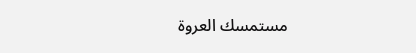مستمسك العروة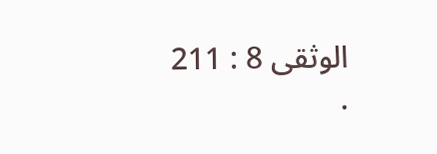الوثقى 8 : 211 .